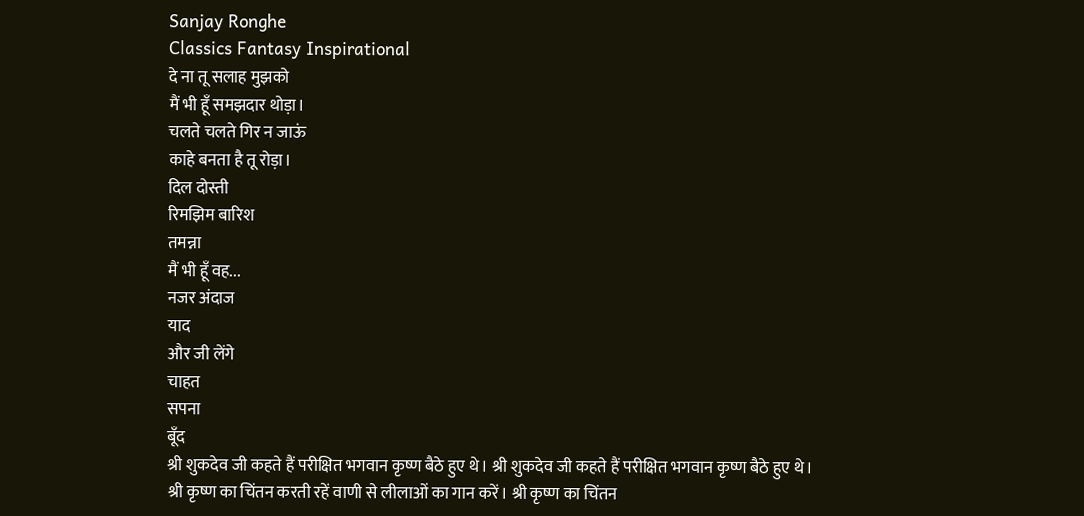Sanjay Ronghe
Classics Fantasy Inspirational
दे ना तू सलाह मुझको
मैं भी हूँ समझदार थोड़ा।
चलते चलते गिर न जाऊं
काहे बनता है तू रोड़ा।
दिल दोस्ती
रिमझिम बारिश
तमन्ना
मैं भी हूँ वह...
नजर अंदाज
याद
और जी लेंगे
चाहत
सपना
बूँद
श्री शुकदेव जी कहते हैं परीक्षित भगवान कृष्ण बैठे हुए थे। श्री शुकदेव जी कहते हैं परीक्षित भगवान कृष्ण बैठे हुए थे।
श्री कृष्ण का चिंतन करती रहें वाणी से लीलाओं का गान करें। श्री कृष्ण का चिंतन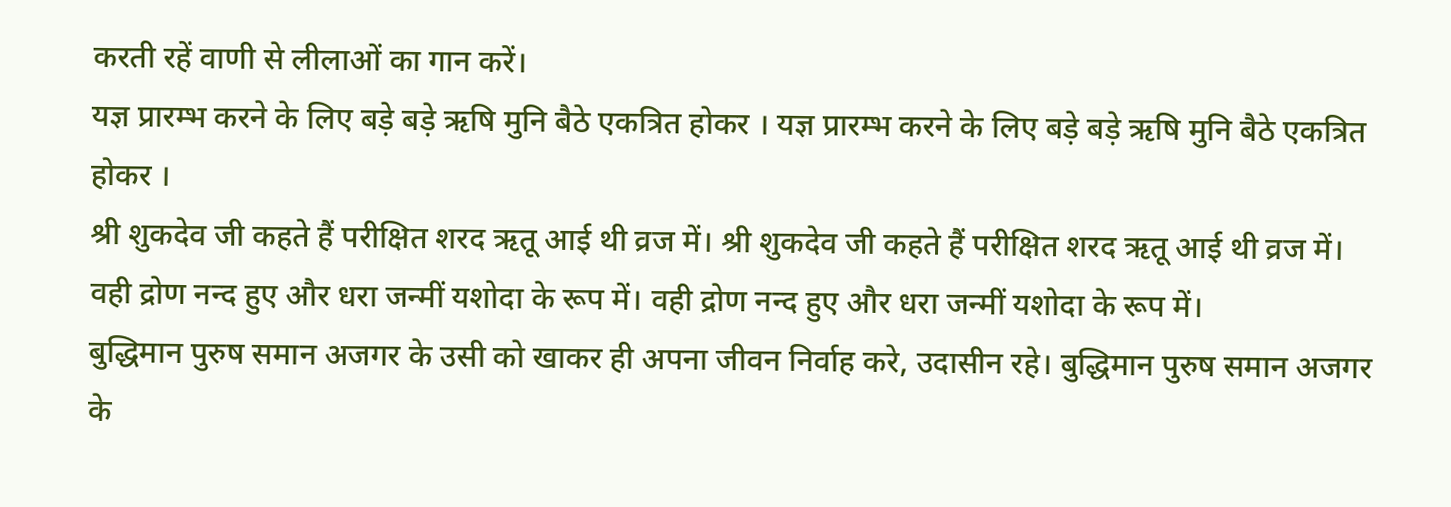करती रहें वाणी से लीलाओं का गान करें।
यज्ञ प्रारम्भ करने के लिए बड़े बड़े ऋषि मुनि बैठे एकत्रित होकर । यज्ञ प्रारम्भ करने के लिए बड़े बड़े ऋषि मुनि बैठे एकत्रित होकर ।
श्री शुकदेव जी कहते हैं परीक्षित शरद ऋतू आई थी व्रज में। श्री शुकदेव जी कहते हैं परीक्षित शरद ऋतू आई थी व्रज में।
वही द्रोण नन्द हुए और धरा जन्मीं यशोदा के रूप में। वही द्रोण नन्द हुए और धरा जन्मीं यशोदा के रूप में।
बुद्धिमान पुरुष समान अजगर के उसी को खाकर ही अपना जीवन निर्वाह करे, उदासीन रहे। बुद्धिमान पुरुष समान अजगर के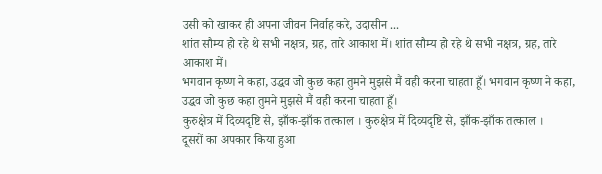उसी को खाकर ही अपना जीवन निर्वाह करे, उदासीन ...
शांत सौम्य हो रहे थे सभी नक्षत्र, ग्रह, तारे आकाश में। शांत सौम्य हो रहे थे सभी नक्षत्र, ग्रह, तारे आकाश में।
भगवान कृष्ण ने कहा, उद्धव जो कुछ कहा तुमने मुझसे मैं वही करना चाहता हूँ। भगवान कृष्ण ने कहा, उद्धव जो कुछ कहा तुमने मुझसे मैं वही करना चाहता हूँ।
कुरुक्षेत्र में दिव्यदृष्टि से, झाँक-झाँक तत्काल । कुरुक्षेत्र में दिव्यदृष्टि से, झाँक-झाँक तत्काल ।
दूसरों का अपकार किया हुआ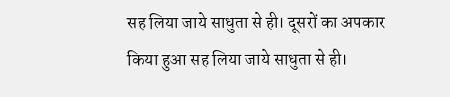सह लिया जाये साधुता से ही। दूसरों का अपकार किया हुआ सह लिया जाये साधुता से ही।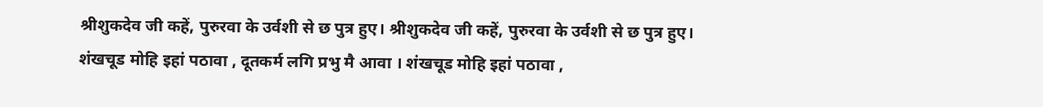श्रीशुकदेव जी कहें, पुरुरवा के उर्वशी से छ पुत्र हुए। श्रीशुकदेव जी कहें, पुरुरवा के उर्वशी से छ पुत्र हुए।
शंखचूड मोहि इहां पठावा , दूतकर्म लगि प्रभु मै आवा । शंखचूड मोहि इहां पठावा ,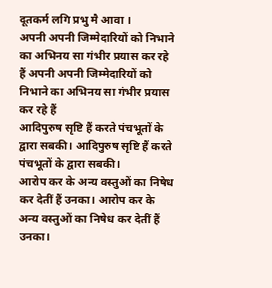दूतकर्म लगि प्रभु मै आवा ।
अपनी अपनी जिम्मेदारियों को निभाने का अभिनय सा गंभीर प्रयास कर रहे हैं अपनी अपनी जिम्मेदारियों को निभाने का अभिनय सा गंभीर प्रयास कर रहे हैं
आदिपुरुष सृष्टि हैं करते पंचभूतों के द्वारा सबकी। आदिपुरुष सृष्टि हैं करते पंचभूतों के द्वारा सबकी।
आरोप कर के अन्य वस्तुओं का निषेध कर देतीं हैं उनका। आरोप कर के अन्य वस्तुओं का निषेध कर देतीं हैं उनका।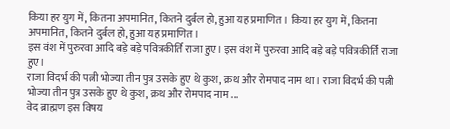किया हर युग में, कितना अपमानित, कितने दुर्बल हो, हुआ यह प्रमाणित। किया हर युग में, कितना अपमानित, कितने दुर्बल हो, हुआ यह प्रमाणित।
इस वंश में पुरुरवा आदि बड़े बड़े पवित्रकीर्ति राजा हुए। इस वंश में पुरुरवा आदि बड़े बड़े पवित्रकीर्ति राजा हुए।
राजा विदर्भ की पत्नी भोज्या तीन पुत्र उसके हुए थे कुश, क्रथ और रोमपाद नाम था। राजा विदर्भ की पत्नी भोज्या तीन पुत्र उसके हुए थे कुश, क्रथ और रोमपाद नाम ...
वेद ब्राह्मण इस विषय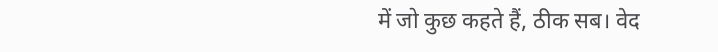में जो कुछ कहते हैं, ठीक सब। वेद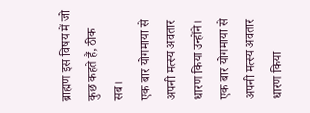ब्राह्मण इस विषय में जो कुछ कहते हैं, ठीक सब।
एक बार योगमाया से अपनी मत्स्य अवतार धारण किया उन्होंने। एक बार योगमाया से अपनी मत्स्य अवतार धारण किया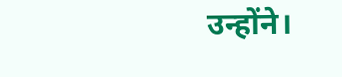उन्होंने।